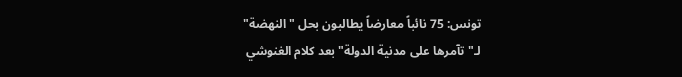تونس: 75 نائباً معارضاً يطالبون بحل "النهضة" لـ"تآمرها على مدنية الدولة" بعد كلام الغنوشي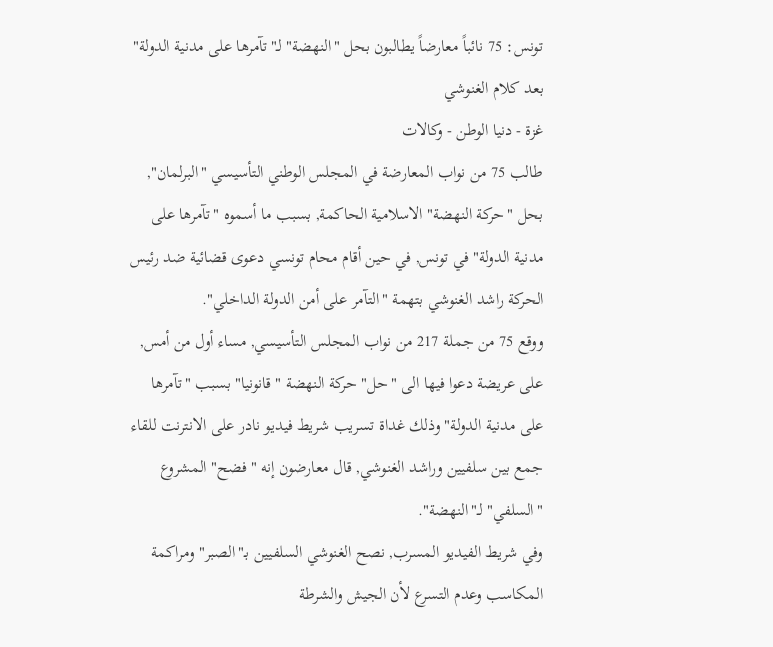تونس: 75 نائباً معارضاً يطالبون بحل "النهضة" لـ"تآمرها على مدنية الدولة" بعد كلام الغنوشي
غزة - دنيا الوطن - وكالات
طالب 75 من نواب المعارضة في المجلس الوطني التأسيسي "البرلمان", بحل "حركة النهضة" الاسلامية الحاكمة, بسبب ما أسموه "تآمرها على مدنية الدولة" في تونس, في حين أقام محام تونسي دعوى قضائية ضد رئيس الحركة راشد الغنوشي بتهمة "التآمر على أمن الدولة الداخلي".
ووقع 75 من جملة 217 من نواب المجلس التأسيسي, مساء أول من أمس, على عريضة دعوا فيها الى "حل" حركة النهضة "قانونيا" بسبب "تآمرها على مدنية الدولة" وذلك غداة تسريب شريط فيديو نادر على الانترنت للقاء جمع بين سلفيين وراشد الغنوشي, قال معارضون إنه "فضح" المشروع "السلفي" لـ"النهضة".
وفي شريط الفيديو المسرب, نصح الغنوشي السلفيين بـ"الصبر" ومراكمة المكاسب وعدم التسرع لأن الجيش والشرطة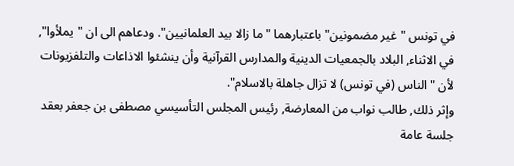في تونس "غير مضمونين" باعتبارهما "ما زالا بيد العلمانيين". ودعاهم الى ان "يملأوا", في الاثناء, البلاد بالجمعيات الدينية والمدارس القرآنية وأن ينشئوا الاذاعات والتلفزيونات لأن "الناس (في تونس) لا تزال جاهلة بالاسلام".
وإثر ذلك, طالب نواب من المعارضة, رئيس المجلس التأسيسي مصطفى بن جعفر بعقد جلسة عامة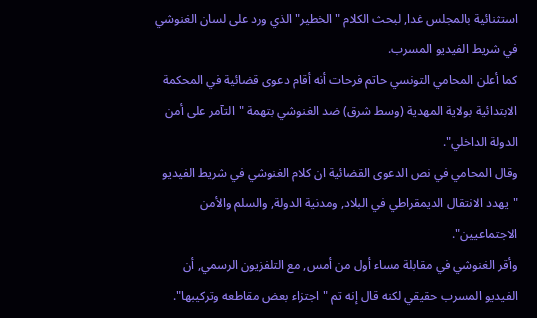استثنائية بالمجلس غدا, لبحث الكلام "الخطير" الذي ورد على لسان الغنوشي في شريط الفيديو المسرب.
كما أعلن المحامي التونسي حاتم فرحات أنه أقام دعوى قضائية في المحكمة الابتدائية بولاية المهدية (وسط شرق) ضد الغنوشي بتهمة "التآمر على أمن الدولة الداخلي".
وقال المحامي في نص الدعوى القضائية ان كلام الغنوشي في شريط الفيديو "يهدد الانتقال الديمقراطي في البلاد, ومدنية الدولة, والسلم والأمن الاجتماعيين".
وأقر الغنوشي في مقابلة مساء أول من أمس, مع التلفزيون الرسمي, أن الفيديو المسرب حقيقي لكنه قال إنه تم "اجتزاء بعض مقاطعه وتركيبها".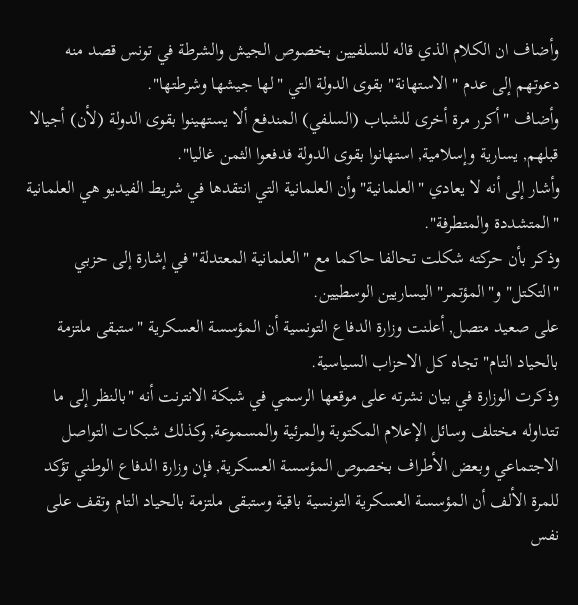وأضاف ان الكلام الذي قاله للسلفيين بخصوص الجيش والشرطة في تونس قصد منه دعوتهم إلى عدم "الاستهانة" بقوى الدولة التي "لها جيشها وشرطتها".
وأضاف "أكرر مرة أخرى للشباب (السلفي) المندفع ألا يستهينوا بقوى الدولة (لأن) أجيالا قبلهم, يسارية وإسلامية, استهانوا بقوى الدولة فدفعوا الثمن غاليا".
وأشار إلى أنه لا يعادي "العلمانية" وأن العلمانية التي انتقدها في شريط الفيديو هي العلمانية "المتشددة والمتطرفة".
وذكر بأن حركته شكلت تحالفا حاكما مع "العلمانية المعتدلة" في إشارة إلى حزبي "التكتل" و"المؤتمر" اليساريين الوسطيين.
على صعيد متصل, أعلنت وزارة الدفاع التونسية أن المؤسسة العسكرية "ستبقى ملتزمة بالحياد التام" تجاه كل الاحزاب السياسية.
وذكرت الوزارة في بيان نشرته على موقعها الرسمي في شبكة الانترنت أنه "بالنظر إلى ما تتداوله مختلف وسائل الإعلام المكتوبة والمرئية والمسموعة, وكذلك شبكات التواصل الاجتماعي وبعض الأطراف بخصوص المؤسسة العسكرية, فإن وزارة الدفاع الوطني تؤكد للمرة الألف أن المؤسسة العسكرية التونسية باقية وستبقى ملتزمة بالحياد التام وتقف على نفس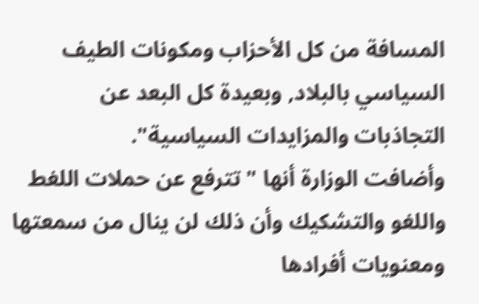المسافة من كل الأحزاب ومكونات الطيف السياسي بالبلاد, وبعيدة كل البعد عن التجاذبات والمزايدات السياسية".
وأضافت الوزارة أنها "تترفع عن حملات اللغط واللغو والتشكيك وأن ذلك لن ينال من سمعتها ومعنويات أفرادها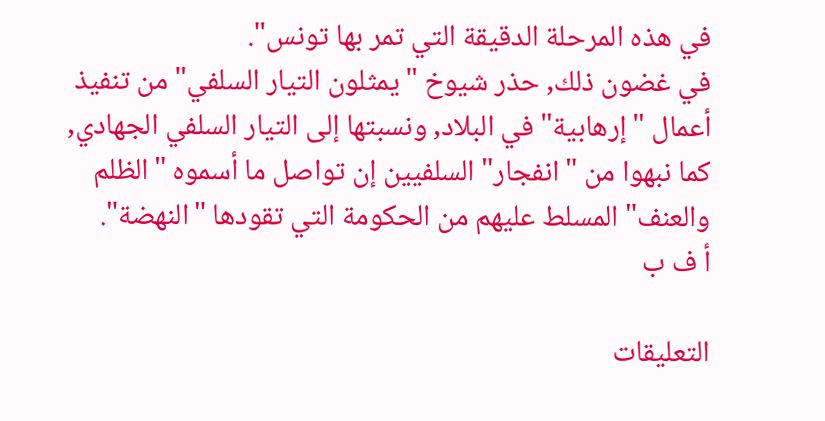في هذه المرحلة الدقيقة التي تمر بها تونس".
في غضون ذلك, حذر شيوخ "يمثلون التيار السلفي" من تنفيذ أعمال "إرهابية" في البلاد, ونسبتها إلى التيار السلفي الجهادي, كما نبهوا من "انفجار" السلفيين إن تواصل ما أسموه "الظلم والعنف" المسلط عليهم من الحكومة التي تقودها "النهضة".
أ ف ب

التعليقات